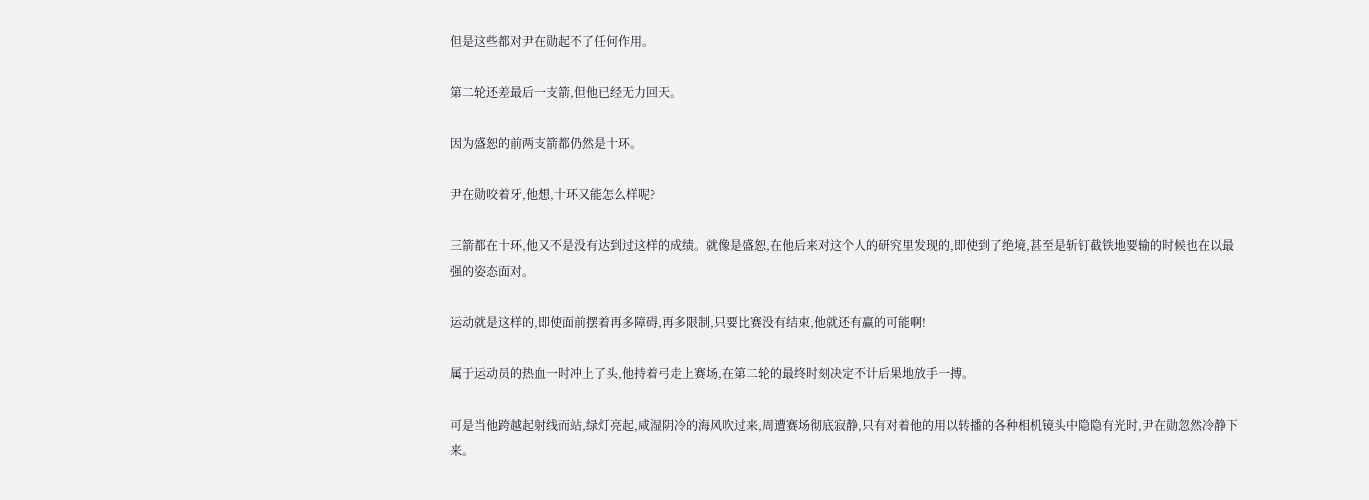但是这些都对尹在勋起不了任何作用。

第二轮还差最后一支箭,但他已经无力回天。

因为盛恕的前两支箭都仍然是十环。

尹在勋咬着牙,他想,十环又能怎么样呢?

三箭都在十环,他又不是没有达到过这样的成绩。就像是盛恕,在他后来对这个人的研究里发现的,即使到了绝境,甚至是斩钉截铁地要输的时候也在以最强的姿态面对。

运动就是这样的,即使面前摆着再多障碍,再多限制,只要比赛没有结束,他就还有赢的可能啊!

属于运动员的热血一时冲上了头,他持着弓走上赛场,在第二轮的最终时刻决定不计后果地放手一搏。

可是当他跨越起射线而站,绿灯亮起,咸湿阴冷的海风吹过来,周遭赛场彻底寂静,只有对着他的用以转播的各种相机镜头中隐隐有光时,尹在勋忽然冷静下来。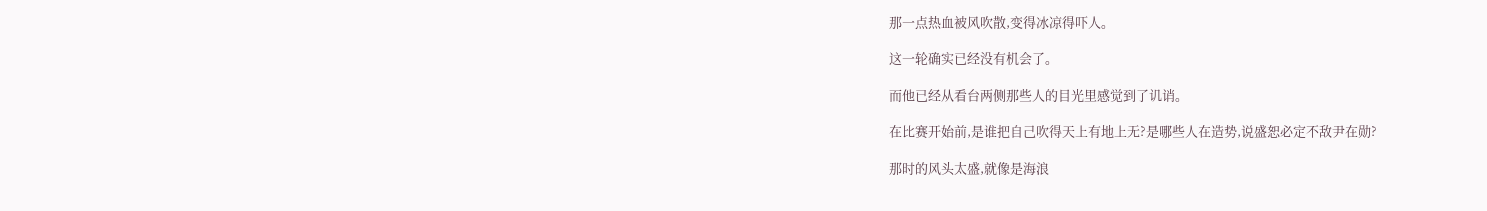那一点热血被风吹散,变得冰凉得吓人。

这一轮确实已经没有机会了。

而他已经从看台两侧那些人的目光里感觉到了讥诮。

在比赛开始前,是谁把自己吹得天上有地上无?是哪些人在造势,说盛恕必定不敌尹在勋?

那时的风头太盛,就像是海浪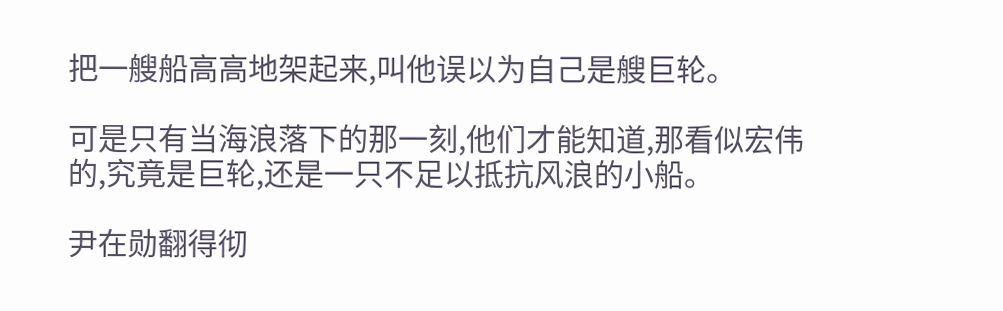把一艘船高高地架起来,叫他误以为自己是艘巨轮。

可是只有当海浪落下的那一刻,他们才能知道,那看似宏伟的,究竟是巨轮,还是一只不足以抵抗风浪的小船。

尹在勋翻得彻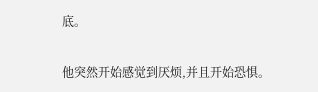底。

他突然开始感觉到厌烦,并且开始恐惧。